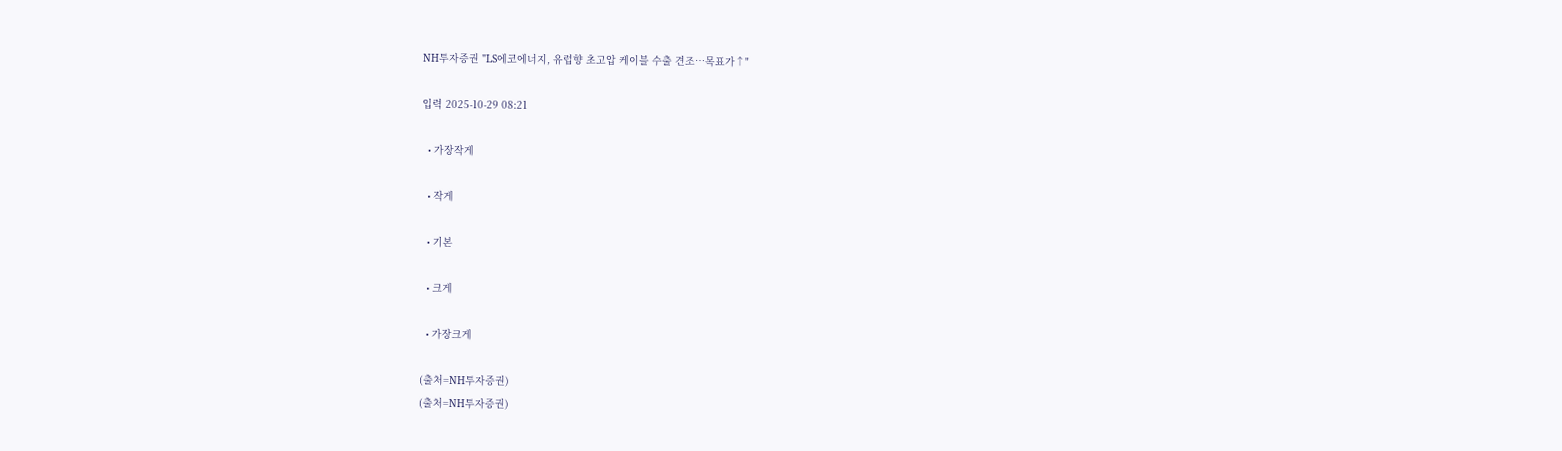NH투자증권 "LS에코에너지, 유럽향 초고압 케이블 수출 견조⋯목표가↑"

입력 2025-10-29 08:21

  • 가장작게

  • 작게

  • 기본

  • 크게

  • 가장크게

(출처=NH투자증권)
(출처=NH투자증권)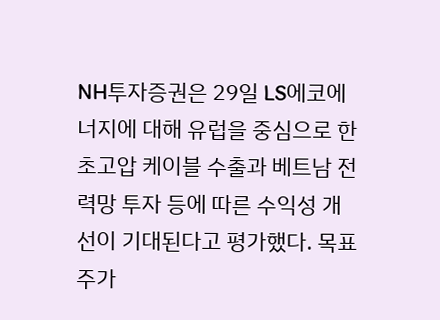NH투자증권은 29일 LS에코에너지에 대해 유럽을 중심으로 한 초고압 케이블 수출과 베트남 전력망 투자 등에 따른 수익성 개선이 기대된다고 평가했다. 목표주가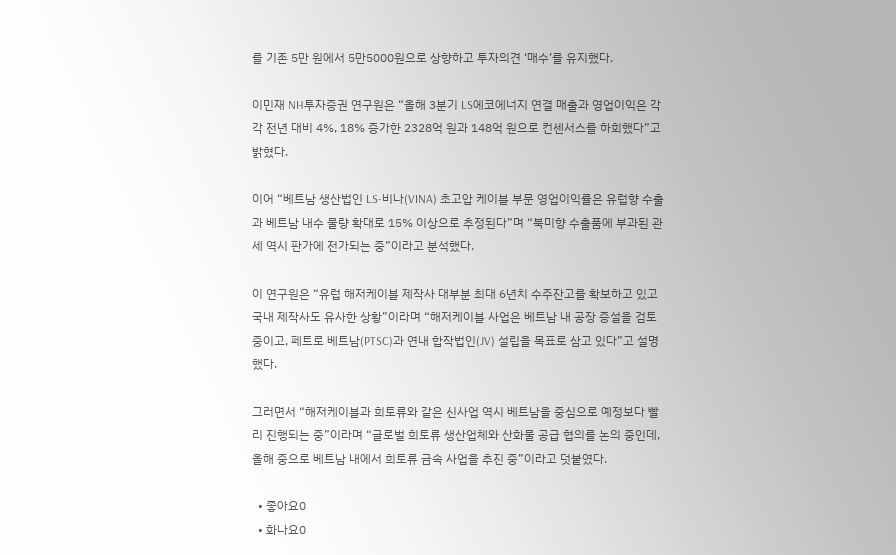를 기존 5만 원에서 5만5000원으로 상향하고 투자의견 ‘매수’를 유지했다.

이민재 NH투자증권 연구원은 “올해 3분기 LS에코에너지 연결 매출과 영업이익은 각각 전년 대비 4%, 18% 증가한 2328억 원과 148억 원으로 컨센서스를 하회했다”고 밝혔다.

이어 “베트남 생산법인 LS-비나(VINA) 초고압 케이블 부문 영업이익률은 유럽향 수출과 베트남 내수 물량 확대로 15% 이상으로 추정된다”며 “북미향 수출품에 부과된 관세 역시 판가에 전가되는 중”이라고 분석했다.

이 연구원은 “유럽 해저케이블 제작사 대부분 최대 6년치 수주잔고를 확보하고 있고 국내 제작사도 유사한 상황”이라며 “해저케이블 사업은 베트남 내 공장 증설을 검토 중이고, 페트로 베트남(PTSC)과 연내 합작법인(JV) 설립을 목표로 삼고 있다”고 설명했다.

그러면서 “해저케이블과 희토류와 같은 신사업 역시 베트남을 중심으로 예정보다 빨리 진행되는 중”이라며 “글로벌 희토류 생산업체와 산화물 공급 협의를 논의 중인데, 올해 중으로 베트남 내에서 희토류 금속 사업을 추진 중”이라고 덧붙였다.

  • 좋아요0
  • 화나요0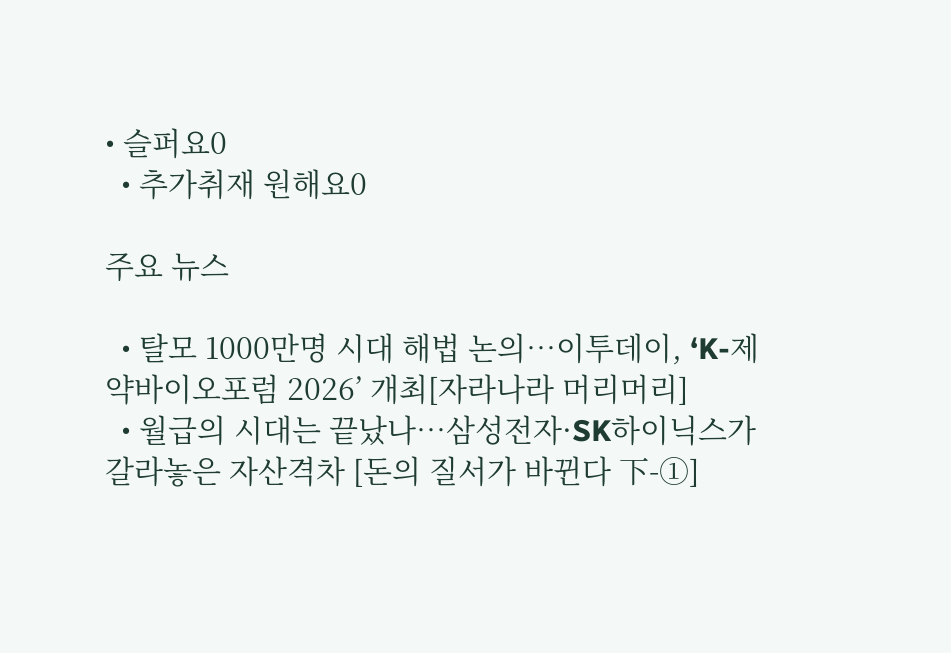• 슬퍼요0
  • 추가취재 원해요0

주요 뉴스

  • 탈모 1000만명 시대 해법 논의…이투데이, ‘K-제약바이오포럼 2026’ 개최[자라나라 머리머리]
  • 월급의 시대는 끝났나…삼성전자·SK하이닉스가 갈라놓은 자산격차 [돈의 질서가 바뀐다 下-①]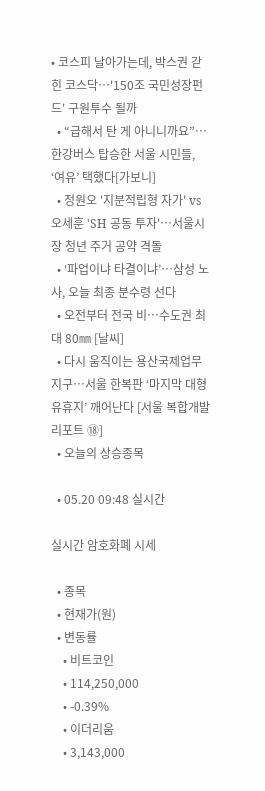• 코스피 날아가는데, 박스권 갇힌 코스닥…'150조 국민성장펀드' 구원투수 될까
  • “급해서 탄 게 아니니까요”…한강버스 탑승한 서울 시민들, ‘여유’ 택했다[가보니]
  • 정원오 '지분적립형 자가' vs 오세훈 'SH 공동 투자'…서울시장 청년 주거 공약 격돌
  • ‘파업이냐 타결이냐’…삼성 노사, 오늘 최종 분수령 선다
  • 오전부터 전국 비…수도권 최대 80㎜ [날씨]
  • 다시 움직이는 용산국제업무지구…서울 한복판 ‘마지막 대형 유휴지’ 깨어난다 [서울 복합개발 리포트 ⑱]
  • 오늘의 상승종목

  • 05.20 09:48 실시간

실시간 암호화폐 시세

  • 종목
  • 현재가(원)
  • 변동률
    • 비트코인
    • 114,250,000
    • -0.39%
    • 이더리움
    • 3,143,000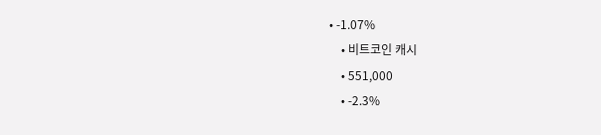• -1.07%
    • 비트코인 캐시
    • 551,000
    • -2.3%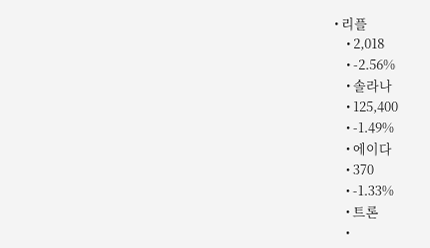• 리플
    • 2,018
    • -2.56%
    • 솔라나
    • 125,400
    • -1.49%
    • 에이다
    • 370
    • -1.33%
    • 트론
    •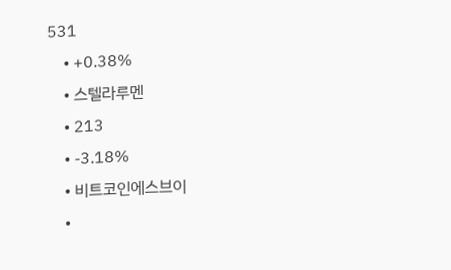531
    • +0.38%
    • 스텔라루멘
    • 213
    • -3.18%
    • 비트코인에스브이
    •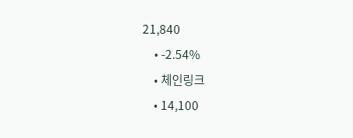21,840
    • -2.54%
    • 체인링크
    • 14,100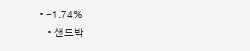• -1.74%
    • 샌드박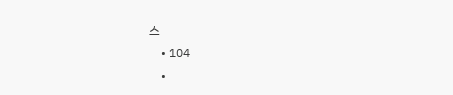스
    • 104
    •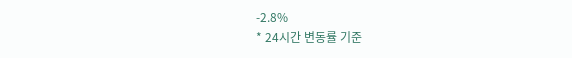-2.8%
* 24시간 변동률 기준